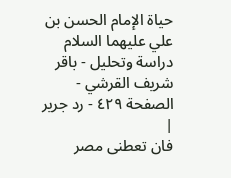حياة الإمام الحسن بن علي عليهما السلام دراسة وتحليل - باقر شريف القرشي - الصفحة ٤٢٩ - رد جرير
|
فان تعطنى مصر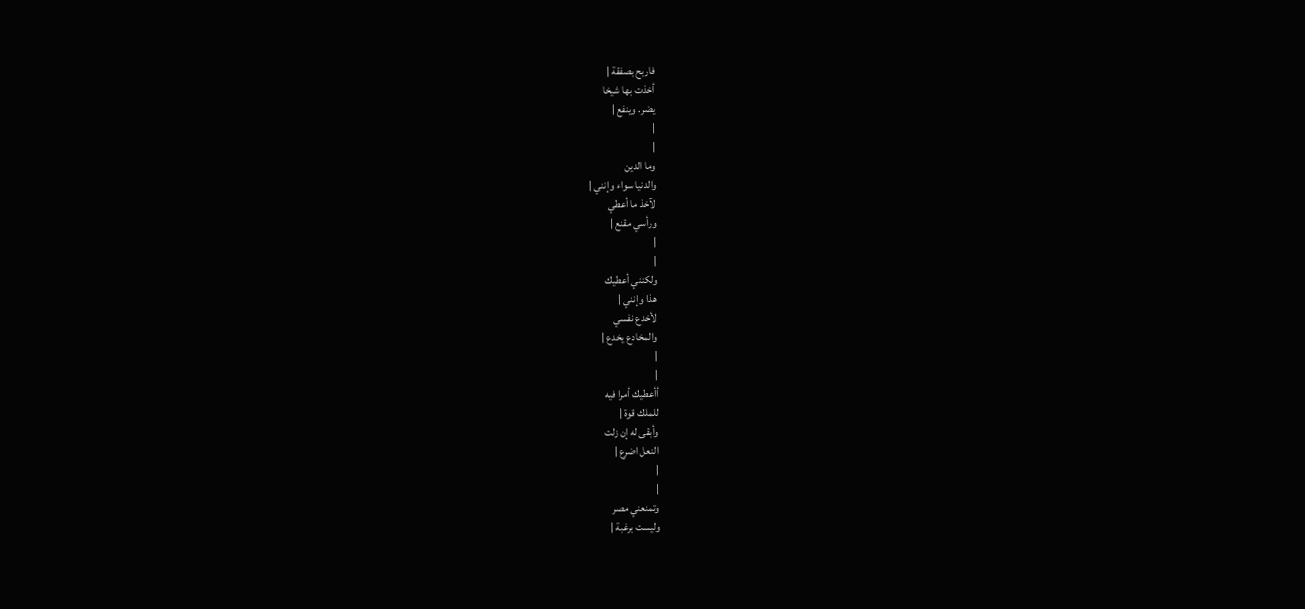فاربح بصفقة |
أخذت بها شيخا
يضر. وينفع |
|
|
وما الدين
والدنيا سواء وإنني |
لآخذ ما أعطي
ورأسي مقنع |
|
|
ولكنني أعطيك
هذا وإنني |
لأخدع نفسي
والمخادع يخدع |
|
|
أأعطيك أمرا فيه
للملك قوة |
وأبقى له إن زلت
النعل اضرع |
|
|
وتمنعني مصر
وليست برغبة |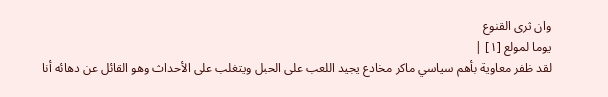وان ثرى القنوع
يوما لمولع [١] |
لقد ظفر معاوية بأهم سياسي ماكر مخادع يجيد اللعب على الحبل ويتغلب على الأحداث وهو القائل عن دهائه أنا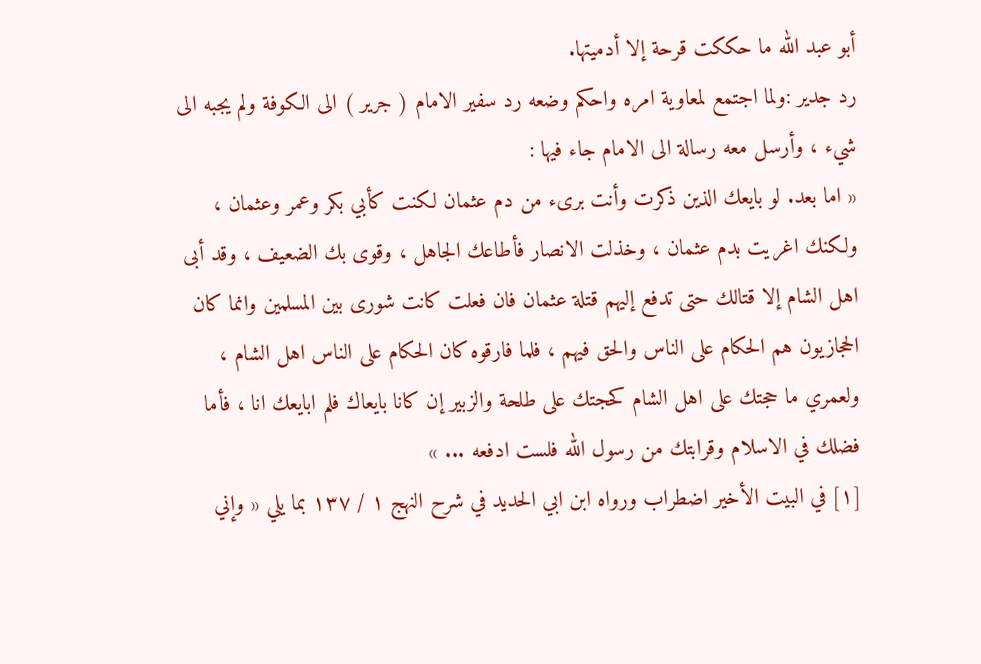أبو عبد الله ما حككت قرحة إلا أدميتها.
رد جدير :ولما اجتمع لمعاوية امره واحكم وضعه رد سفير الامام ( جرير ) الى الكوفة ولم يجبه الى شيء ، وأرسل معه رسالة الى الامام جاء فيها :
« اما بعد. لو بايعك الذين ذكرت وأنت برىء من دم عثمان لكنت كأبي بكر وعمر وعثمان ، ولكنك اغريت بدم عثمان ، وخذلت الانصار فأطاعك الجاهل ، وقوى بك الضعيف ، وقد أبى اهل الشام إلا قتالك حتى تدفع إليهم قتلة عثمان فان فعلت كانت شورى بين المسلمين وانما كان الحجازيون هم الحكام على الناس والحق فيهم ، فلما فارقوه كان الحكام على الناس اهل الشام ، ولعمري ما حجتك على اهل الشام كحجتك على طلحة والزبير إن كانا بايعاك فلم ابايعك انا ، فأما فضلك في الاسلام وقرابتك من رسول الله فلست ادفعه ... »
[١] في البيت الأخير اضطراب ورواه ابن ابي الحديد في شرح النهج ١ / ١٣٧ بما يلي « وإني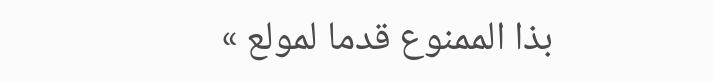بذا الممنوع قدما لمولع »